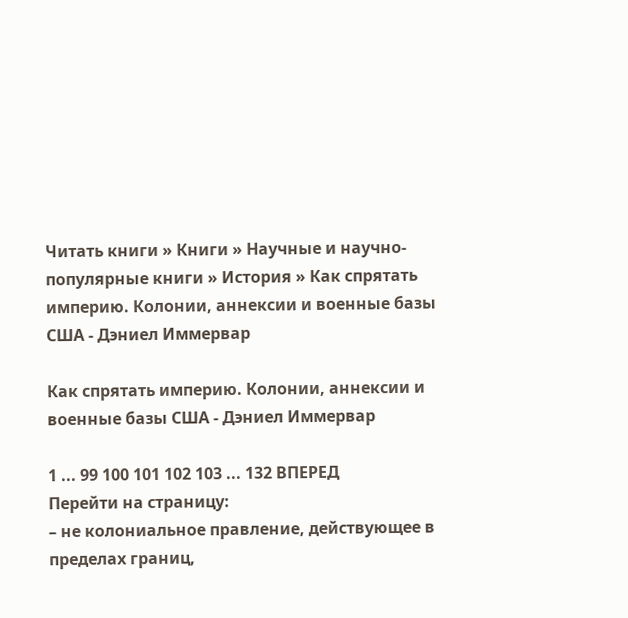Читать книги » Книги » Научные и научно-популярные книги » История » Как спрятать империю. Колонии, аннексии и военные базы США - Дэниел Иммервар

Как спрятать империю. Колонии, аннексии и военные базы США - Дэниел Иммервар

1 ... 99 100 101 102 103 ... 132 ВПЕРЕД
Перейти на страницу:
– не колониальное правление, действующее в пределах границ,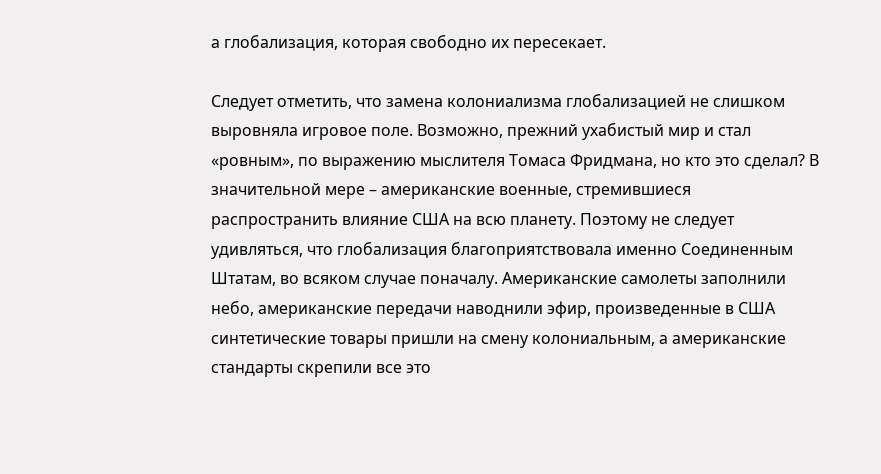а глобализация, которая свободно их пересекает.

Следует отметить, что замена колониализма глобализацией не слишком выровняла игровое поле. Возможно, прежний ухабистый мир и стал «ровным», по выражению мыслителя Томаса Фридмана, но кто это сделал? В значительной мере – американские военные, стремившиеся распространить влияние США на всю планету. Поэтому не следует удивляться, что глобализация благоприятствовала именно Соединенным Штатам, во всяком случае поначалу. Американские самолеты заполнили небо, американские передачи наводнили эфир, произведенные в США синтетические товары пришли на смену колониальным, а американские стандарты скрепили все это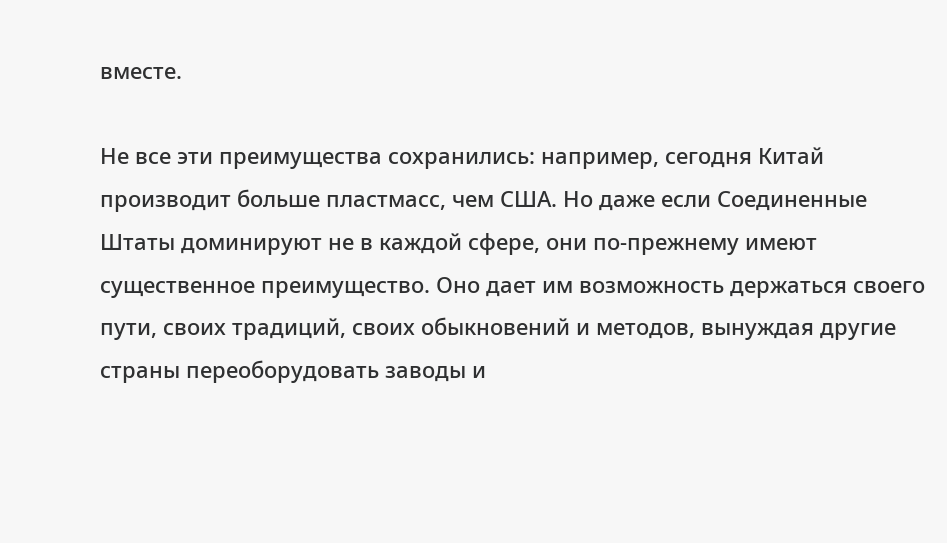вместе.

Не все эти преимущества сохранились: например, сегодня Китай производит больше пластмасс, чем США. Но даже если Соединенные Штаты доминируют не в каждой сфере, они по-прежнему имеют существенное преимущество. Оно дает им возможность держаться своего пути, своих традиций, своих обыкновений и методов, вынуждая другие страны переоборудовать заводы и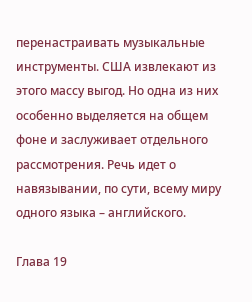перенастраивать музыкальные инструменты. США извлекают из этого массу выгод. Но одна из них особенно выделяется на общем фоне и заслуживает отдельного рассмотрения. Речь идет о навязывании, по сути, всему миру одного языка – английского.

Глава 19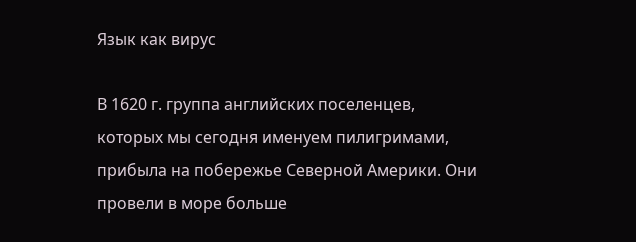Язык как вирус

В 1620 г. группа английских поселенцев, которых мы сегодня именуем пилигримами, прибыла на побережье Северной Америки. Они провели в море больше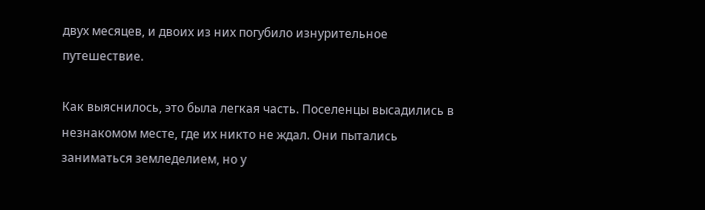двух месяцев, и двоих из них погубило изнурительное путешествие.

Как выяснилось, это была легкая часть. Поселенцы высадились в незнакомом месте, где их никто не ждал. Они пытались заниматься земледелием, но у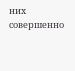них совершенно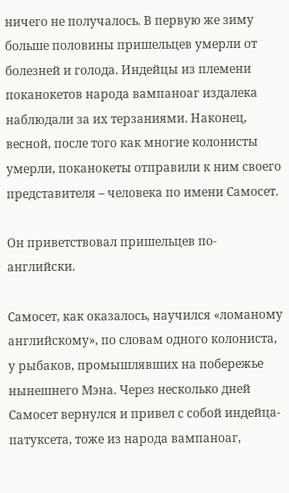ничего не получалось. В первую же зиму больше половины пришельцев умерли от болезней и голода. Индейцы из племени поканокетов народа вампаноаг издалека наблюдали за их терзаниями. Наконец, весной, после того как многие колонисты умерли, поканокеты отправили к ним своего представителя – человека по имени Самосет.

Он приветствовал пришельцев по-английски.

Самосет, как оказалось, научился «ломаному английскому», по словам одного колониста, у рыбаков, промышлявших на побережье нынешнего Мэна. Через несколько дней Самосет вернулся и привел с собой индейца-патуксета, тоже из народа вампаноаг,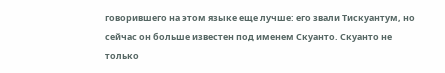говорившего на этом языке еще лучше: его звали Тискуантум, но сейчас он больше известен под именем Скуанто. Скуанто не только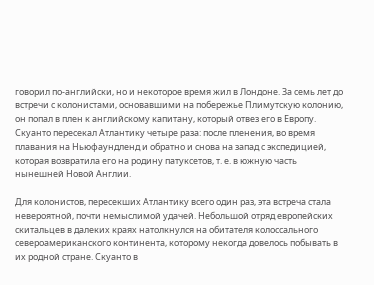говорил по-английски, но и некоторое время жил в Лондоне. За семь лет до встречи с колонистами, основавшими на побережье Плимутскую колонию, он попал в плен к английскому капитану, который отвез его в Европу. Скуанто пересекал Атлантику четыре раза: после пленения, во время плавания на Ньюфаундленд и обратно и снова на запад с экспедицией, которая возвратила его на родину патуксетов, т. е. в южную часть нынешней Новой Англии.

Для колонистов, пересекших Атлантику всего один раз, эта встреча стала невероятной, почти немыслимой удачей. Небольшой отряд европейских скитальцев в далеких краях натолкнулся на обитателя колоссального североамериканского континента, которому некогда довелось побывать в их родной стране. Скуанто в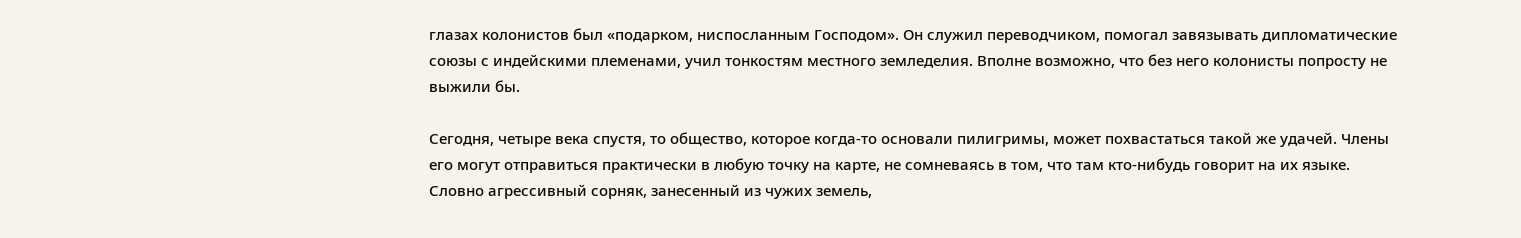глазах колонистов был «подарком, ниспосланным Господом». Он служил переводчиком, помогал завязывать дипломатические союзы с индейскими племенами, учил тонкостям местного земледелия. Вполне возможно, что без него колонисты попросту не выжили бы.

Сегодня, четыре века спустя, то общество, которое когда-то основали пилигримы, может похвастаться такой же удачей. Члены его могут отправиться практически в любую точку на карте, не сомневаясь в том, что там кто-нибудь говорит на их языке. Словно агрессивный сорняк, занесенный из чужих земель,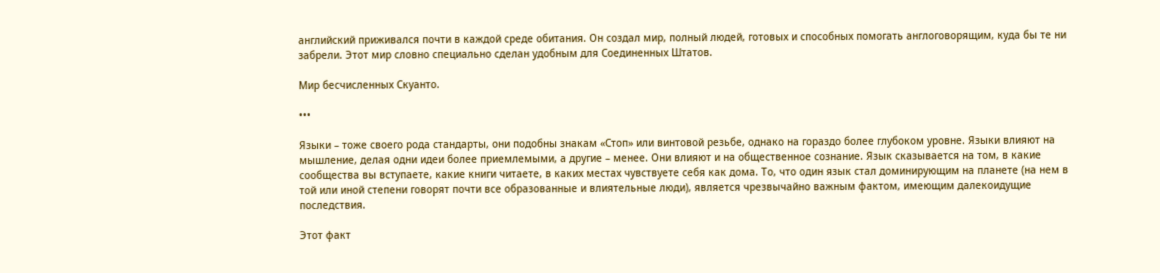английский приживался почти в каждой среде обитания. Он создал мир, полный людей, готовых и способных помогать англоговорящим, куда бы те ни забрели. Этот мир словно специально сделан удобным для Соединенных Штатов.

Мир бесчисленных Скуанто.

•••

Языки – тоже своего рода стандарты, они подобны знакам «Стоп» или винтовой резьбе, однако на гораздо более глубоком уровне. Языки влияют на мышление, делая одни идеи более приемлемыми, а другие – менее. Они влияют и на общественное сознание. Язык сказывается на том, в какие сообщества вы вступаете, какие книги читаете, в каких местах чувствуете себя как дома. То, что один язык стал доминирующим на планете (на нем в той или иной степени говорят почти все образованные и влиятельные люди), является чрезвычайно важным фактом, имеющим далекоидущие последствия.

Этот факт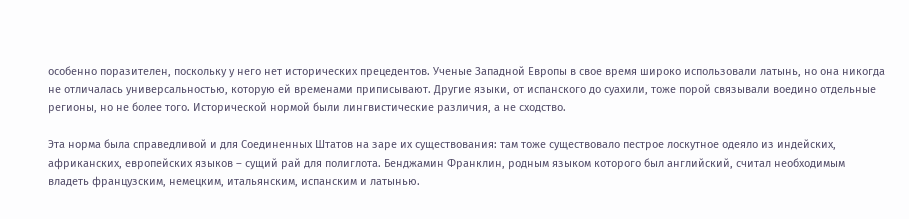особенно поразителен, поскольку у него нет исторических прецедентов. Ученые Западной Европы в свое время широко использовали латынь, но она никогда не отличалась универсальностью, которую ей временами приписывают. Другие языки, от испанского до суахили, тоже порой связывали воедино отдельные регионы, но не более того. Исторической нормой были лингвистические различия, а не сходство.

Эта норма была справедливой и для Соединенных Штатов на заре их существования: там тоже существовало пестрое лоскутное одеяло из индейских, африканских, европейских языков – сущий рай для полиглота. Бенджамин Франклин, родным языком которого был английский, считал необходимым владеть французским, немецким, итальянским, испанским и латынью.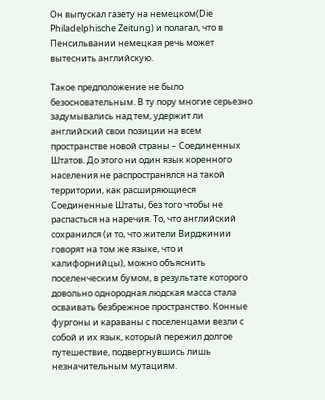Он выпускал газету на немецком(Die Philadelphische Zeitung) и полагал, что в Пенсильвании немецкая речь может вытеснить английскую.

Такое предположение не было безосновательным. В ту пору многие серьезно задумывались над тем, удержит ли английский свои позиции на всем пространстве новой страны – Соединенных Штатов. До этого ни один язык коренного населения не распространялся на такой территории, как расширяющиеся Соединенные Штаты, без того чтобы не распасться на наречия. То, что английский сохранился (и то, что жители Вирджинии говорят на том же языке, что и калифорнийцы), можно объяснить поселенческим бумом, в результате которого довольно однородная людская масса стала осваивать безбрежное пространство. Конные фургоны и караваны с поселенцами везли с собой и их язык, который пережил долгое путешествие, подвергнувшись лишь незначительным мутациям.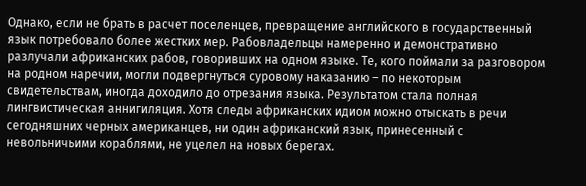Однако, если не брать в расчет поселенцев, превращение английского в государственный язык потребовало более жестких мер. Рабовладельцы намеренно и демонстративно разлучали африканских рабов, говоривших на одном языке. Те, кого поймали за разговором на родном наречии, могли подвергнуться суровому наказанию – по некоторым свидетельствам, иногда доходило до отрезания языка. Результатом стала полная лингвистическая аннигиляция. Хотя следы африканских идиом можно отыскать в речи сегодняшних черных американцев, ни один африканский язык, принесенный с невольничьими кораблями, не уцелел на новых берегах.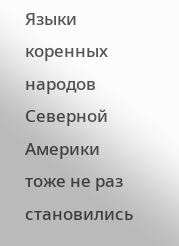Языки коренных народов Северной Америки тоже не раз становились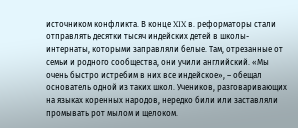источником конфликта. В конце XIX в. реформаторы стали отправлять десятки тысяч индейских детей в школы-интернаты, которыми заправляли белые. Там, отрезанные от семьи и родного сообщества, они учили английский. «Мы очень быстро истребим в них все индейское», – обещал основатель одной из таких школ. Учеников, разговаривающих на языках коренных народов, нередко били или заставляли промывать рот мылом и щелоком.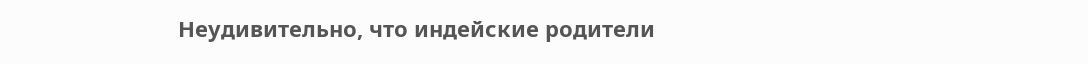Неудивительно, что индейские родители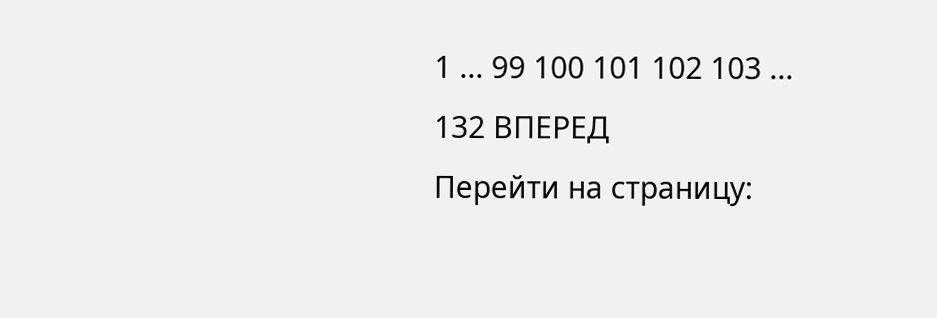1 ... 99 100 101 102 103 ... 132 ВПЕРЕД
Перейти на страницу: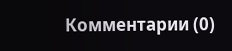Комментарии (0)